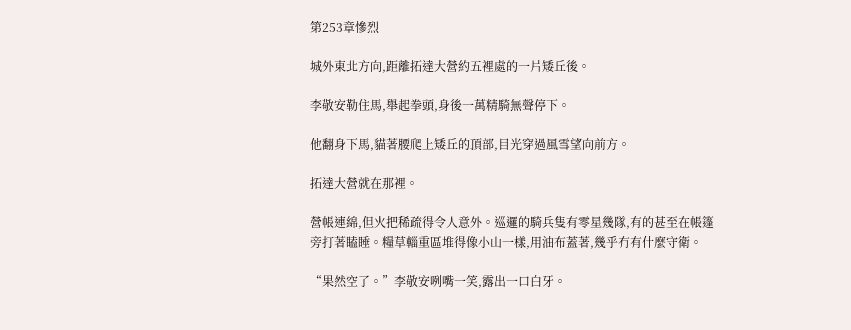第253章慘烈

城外東北方向,距離拓達大營約五裡處的一片矮丘後。

李敬安勒住馬,舉起拳頭,身後一萬精騎無聲停下。

他翻身下馬,貓著腰爬上矮丘的頂部,目光穿過風雪望向前方。

拓達大營就在那裡。

營帳連綿,但火把稀疏得令人意外。巡邏的騎兵隻有零星幾隊,有的甚至在帳篷旁打著瞌睡。糧草輜重區堆得像小山一樣,用油布蓋著,幾乎冇有什麼守衛。

“果然空了。”李敬安咧嘴一笑,露出一口白牙。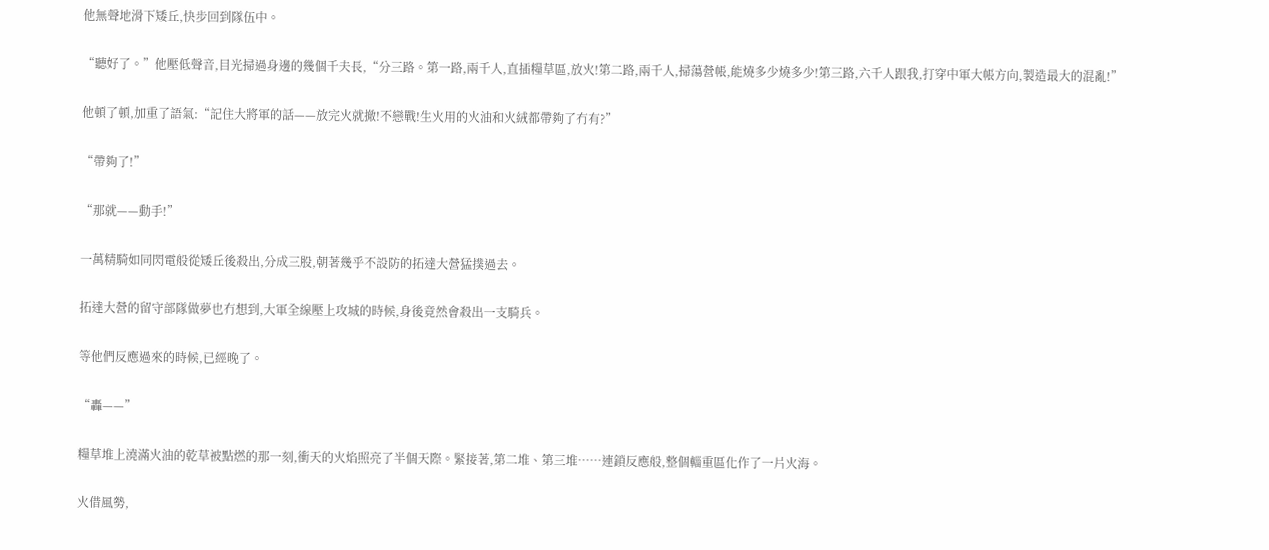他無聲地滑下矮丘,快步回到隊伍中。

“聽好了。”他壓低聲音,目光掃過身邊的幾個千夫長,“分三路。第一路,兩千人,直插糧草區,放火!第二路,兩千人,掃蕩營帳,能燒多少燒多少!第三路,六千人跟我,打穿中軍大帳方向,製造最大的混亂!”

他頓了頓,加重了語氣:“記住大將軍的話——放完火就撤!不戀戰!生火用的火油和火絨都帶夠了冇有?”

“帶夠了!”

“那就——動手!”

一萬精騎如同閃電般從矮丘後殺出,分成三股,朝著幾乎不設防的拓達大營猛撲過去。

拓達大營的留守部隊做夢也冇想到,大軍全線壓上攻城的時候,身後竟然會殺出一支騎兵。

等他們反應過來的時候,已經晚了。

“轟——”

糧草堆上澆滿火油的乾草被點燃的那一刻,衝天的火焰照亮了半個天際。緊接著,第二堆、第三堆……連鎖反應般,整個輜重區化作了一片火海。

火借風勢,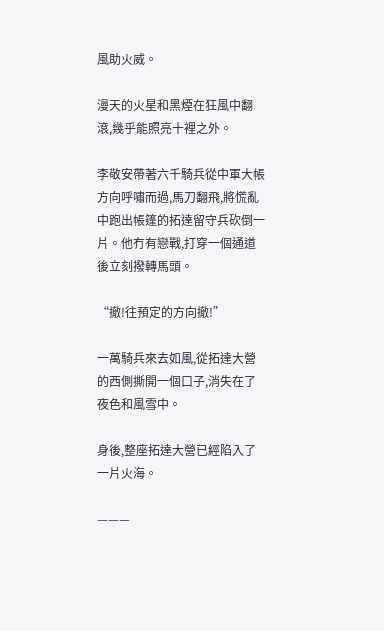風助火威。

漫天的火星和黑煙在狂風中翻滾,幾乎能照亮十裡之外。

李敬安帶著六千騎兵從中軍大帳方向呼嘯而過,馬刀翻飛,將慌亂中跑出帳篷的拓達留守兵砍倒一片。他冇有戀戰,打穿一個通道後立刻撥轉馬頭。

“撤!往預定的方向撤!”

一萬騎兵來去如風,從拓達大營的西側撕開一個口子,消失在了夜色和風雪中。

身後,整座拓達大營已經陷入了一片火海。

———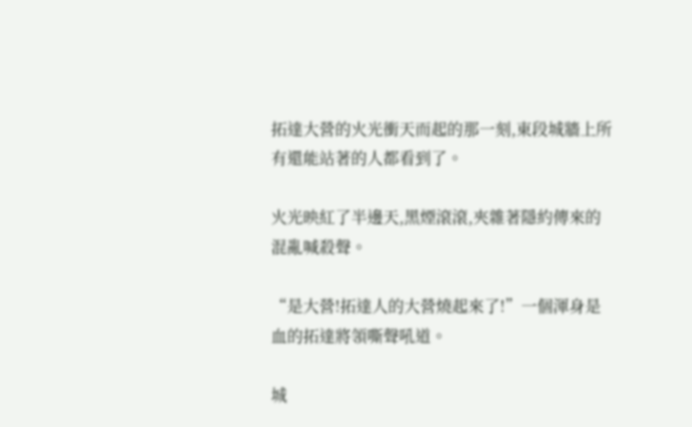拓達大營的火光衝天而起的那一刻,東段城牆上所有還能站著的人都看到了。

火光映紅了半邊天,黑煙滾滾,夾雜著隱約傳來的混亂喊殺聲。

“是大營!拓達人的大營燒起來了!”一個渾身是血的拓達將領嘶聲吼道。

城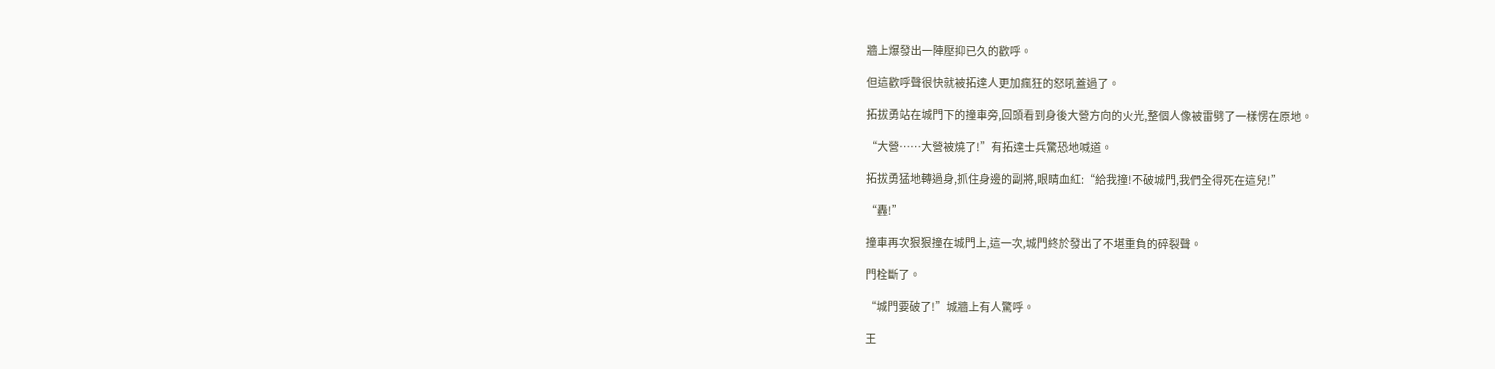牆上爆發出一陣壓抑已久的歡呼。

但這歡呼聲很快就被拓達人更加瘋狂的怒吼蓋過了。

拓拔勇站在城門下的撞車旁,回頭看到身後大營方向的火光,整個人像被雷劈了一樣愣在原地。

“大營……大營被燒了!”有拓達士兵驚恐地喊道。

拓拔勇猛地轉過身,抓住身邊的副將,眼睛血紅:“給我撞!不破城門,我們全得死在這兒!”

“轟!”

撞車再次狠狠撞在城門上,這一次,城門終於發出了不堪重負的碎裂聲。

門栓斷了。

“城門要破了!”城牆上有人驚呼。

王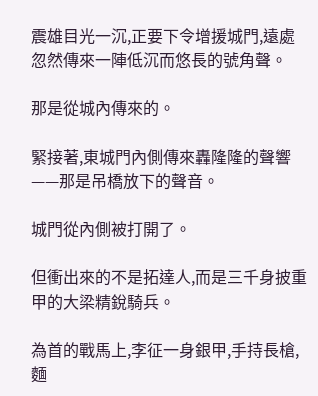震雄目光一沉,正要下令增援城門,遠處忽然傳來一陣低沉而悠長的號角聲。

那是從城內傳來的。

緊接著,東城門內側傳來轟隆隆的聲響——那是吊橋放下的聲音。

城門從內側被打開了。

但衝出來的不是拓達人,而是三千身披重甲的大梁精銳騎兵。

為首的戰馬上,李征一身銀甲,手持長槍,麵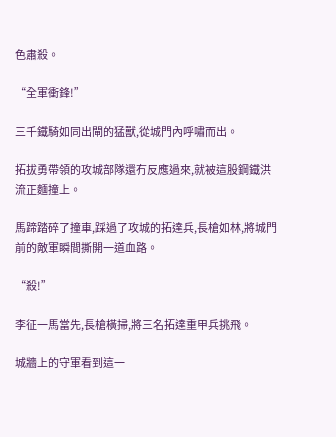色肅殺。

“全軍衝鋒!”

三千鐵騎如同出閘的猛獸,從城門內呼嘯而出。

拓拔勇帶領的攻城部隊還冇反應過來,就被這股鋼鐵洪流正麵撞上。

馬蹄踏碎了撞車,踩過了攻城的拓達兵,長槍如林,將城門前的敵軍瞬間撕開一道血路。

“殺!”

李征一馬當先,長槍橫掃,將三名拓達重甲兵挑飛。

城牆上的守軍看到這一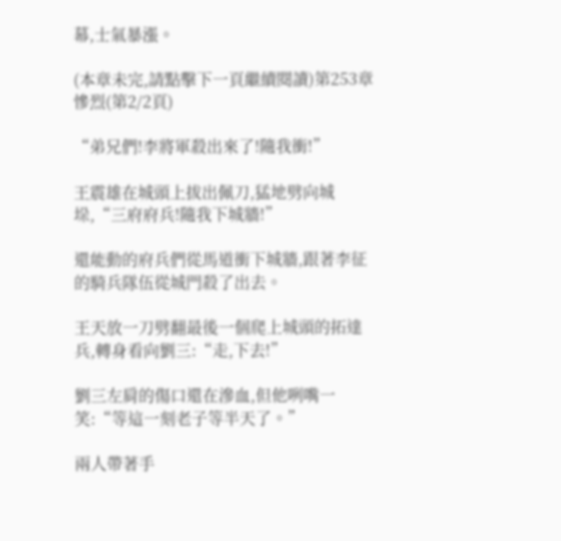幕,士氣暴漲。

(本章未完,請點擊下一頁繼續閱讀)第253章慘烈(第2/2頁)

“弟兄們!李將軍殺出來了!隨我衝!”

王震雄在城頭上拔出佩刀,猛地劈向城垛,“三府府兵!隨我下城牆!”

還能動的府兵們從馬道衝下城牆,跟著李征的騎兵隊伍從城門殺了出去。

王天放一刀劈翻最後一個爬上城頭的拓達兵,轉身看向劉三:“走,下去!”

劉三左肩的傷口還在滲血,但他咧嘴一笑:“等這一刻老子等半天了。”

兩人帶著手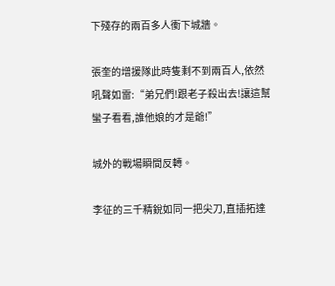下殘存的兩百多人衝下城牆。

張奎的增援隊此時隻剩不到兩百人,依然吼聲如雷:“弟兄們!跟老子殺出去!讓這幫蠻子看看,誰他娘的才是爺!”

城外的戰場瞬間反轉。

李征的三千精銳如同一把尖刀,直插拓達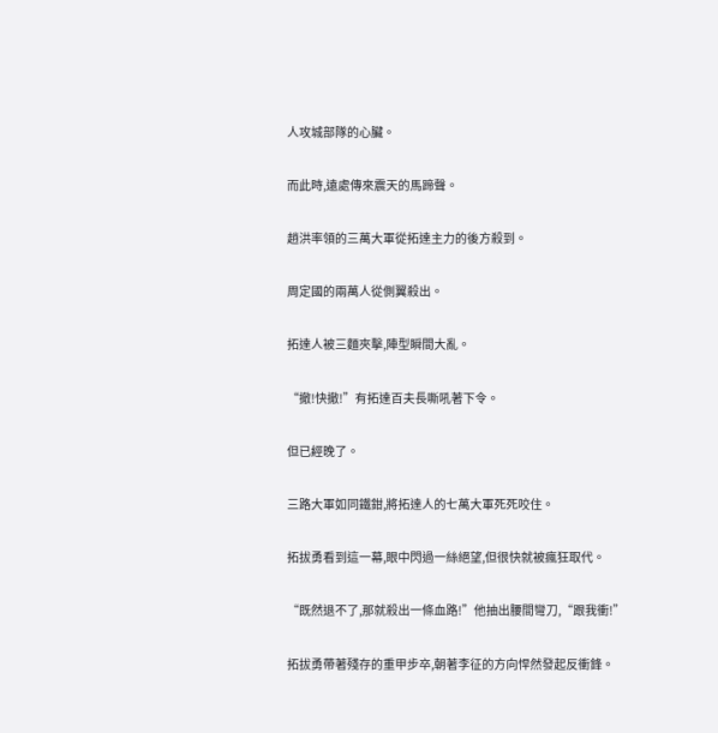人攻城部隊的心臟。

而此時,遠處傳來震天的馬蹄聲。

趙洪率領的三萬大軍從拓達主力的後方殺到。

周定國的兩萬人從側翼殺出。

拓達人被三麵夾擊,陣型瞬間大亂。

“撤!快撤!”有拓達百夫長嘶吼著下令。

但已經晚了。

三路大軍如同鐵鉗,將拓達人的七萬大軍死死咬住。

拓拔勇看到這一幕,眼中閃過一絲絕望,但很快就被瘋狂取代。

“既然退不了,那就殺出一條血路!”他抽出腰間彎刀,“跟我衝!”

拓拔勇帶著殘存的重甲步卒,朝著李征的方向悍然發起反衝鋒。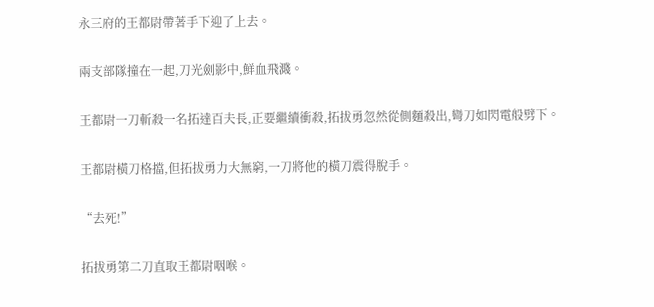永三府的王都尉帶著手下迎了上去。

兩支部隊撞在一起,刀光劍影中,鮮血飛濺。

王都尉一刀斬殺一名拓達百夫長,正要繼續衝殺,拓拔勇忽然從側麵殺出,彎刀如閃電般劈下。

王都尉橫刀格擋,但拓拔勇力大無窮,一刀將他的橫刀震得脫手。

“去死!”

拓拔勇第二刀直取王都尉咽喉。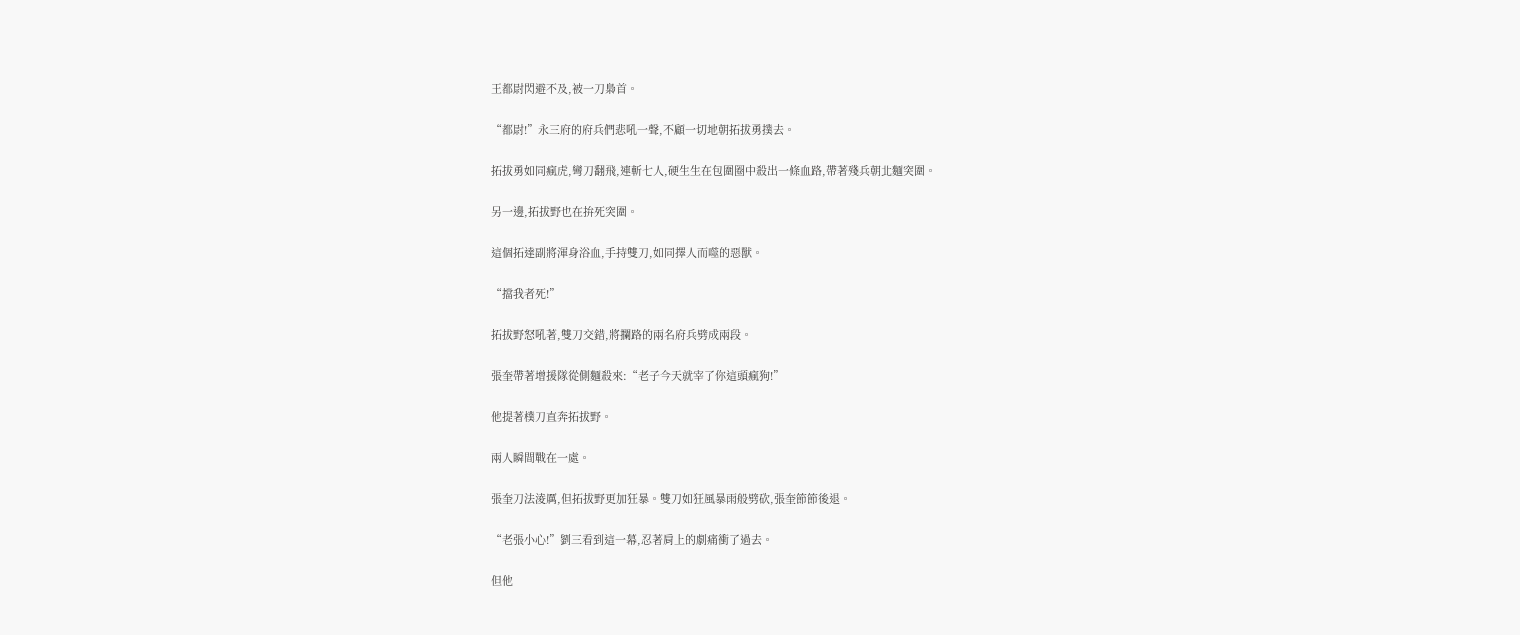王都尉閃避不及,被一刀梟首。

“都尉!”永三府的府兵們悲吼一聲,不顧一切地朝拓拔勇撲去。

拓拔勇如同瘋虎,彎刀翻飛,連斬七人,硬生生在包圍圈中殺出一條血路,帶著殘兵朝北麵突圍。

另一邊,拓拔野也在拚死突圍。

這個拓達副將渾身浴血,手持雙刀,如同擇人而噬的惡獸。

“擋我者死!”

拓拔野怒吼著,雙刀交錯,將攔路的兩名府兵劈成兩段。

張奎帶著增援隊從側麵殺來:“老子今天就宰了你這頭瘋狗!”

他提著樸刀直奔拓拔野。

兩人瞬間戰在一處。

張奎刀法淩厲,但拓拔野更加狂暴。雙刀如狂風暴雨般劈砍,張奎節節後退。

“老張小心!”劉三看到這一幕,忍著肩上的劇痛衝了過去。

但他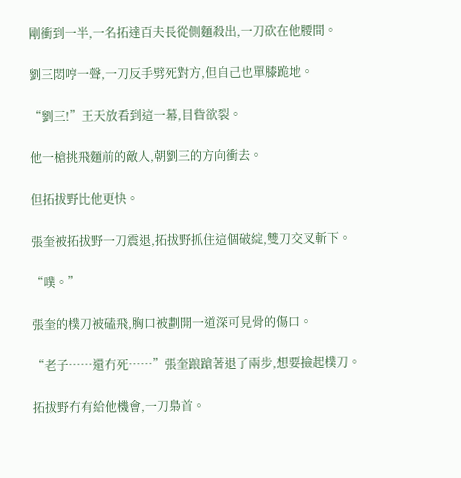剛衝到一半,一名拓達百夫長從側麵殺出,一刀砍在他腰間。

劉三悶哼一聲,一刀反手劈死對方,但自己也單膝跪地。

“劉三!”王天放看到這一幕,目眥欲裂。

他一槍挑飛麵前的敵人,朝劉三的方向衝去。

但拓拔野比他更快。

張奎被拓拔野一刀震退,拓拔野抓住這個破綻,雙刀交叉斬下。

“噗。”

張奎的樸刀被磕飛,胸口被劃開一道深可見骨的傷口。

“老子……還冇死……”張奎踉蹌著退了兩步,想要撿起樸刀。

拓拔野冇有給他機會,一刀梟首。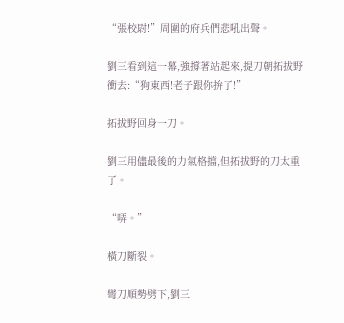“張校尉!”周圍的府兵們悲吼出聲。

劉三看到這一幕,強撐著站起來,提刀朝拓拔野衝去:“狗東西!老子跟你拚了!”

拓拔野回身一刀。

劉三用儘最後的力氣格擋,但拓拔野的刀太重了。

“哢。”

橫刀斷裂。

彎刀順勢劈下,劉三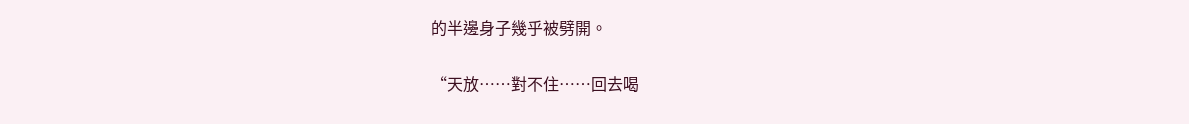的半邊身子幾乎被劈開。

“天放……對不住……回去喝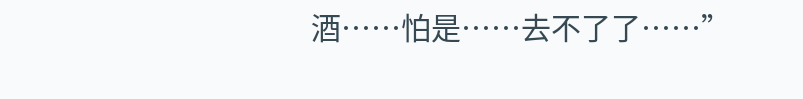酒……怕是……去不了了……”